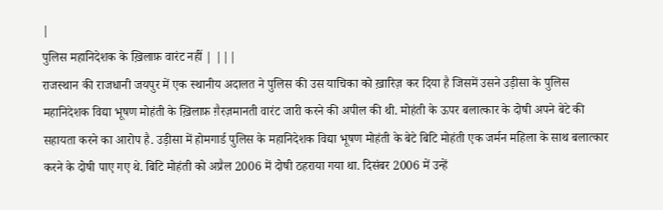|
पुलिस महानिदेशक के ख़िलाफ़ वारंट नहीं | |||
राजस्थान की राजधानी जयपुर में एक स्थानीय अदालत ने पुलिस की उस याचिका को ख़ारिज़ कर दिया है जिसमें उसने उड़ीसा के पुलिस महानिदेशक विद्या भूषण मोहंती के ख़िलाफ़ ग़ैरज़मानती वारंट जारी करने की अपील की थी. मोहंती के ऊपर बलात्कार के दोषी अपने बेटे की सहायता करने का आरोप है. उड़ीसा में होमगार्ड पुलिस के महानिदेशक विद्या भूषण मोहंती के बेटे बिटि मोहंती एक जर्मन महिला के साथ बलात्कार करने के दोषी पाए गए थे. बिटि मोहंती को अप्रैल 2006 में दोषी ठहराया गया था. दिसंबर 2006 में उन्हें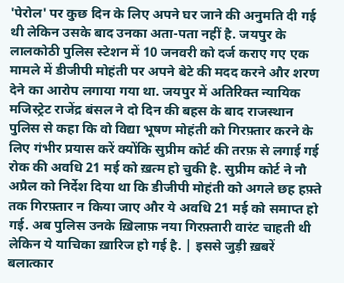'पेरोल' पर कुछ दिन के लिए अपने घर जाने की अनुमति दी गई थी लेकिन उसके बाद उनका अता-पता नहीं है. जयपुर के लालकोठी पुलिस स्टेशन में 10 जनवरी को दर्ज कराए गए एक मामले में डीजीपी मोहंती पर अपने बेटे की मदद करने और शरण देने का आरोप लगाया गया था. जयपुर में अतिरिक्त न्यायिक मजिस्ट्रेट राजेंद्र बंसल ने दो दिन की बहस के बाद राजस्थान पुलिस से कहा कि वो विद्या भूषण मोहंती को गिरफ़्तार करने के लिए गंभीर प्रयास करें क्योंकि सुप्रीम कोर्ट की तरफ़ से लगाई गई रोक की अवधि 21 मई को ख़त्म हो चुकी है. सुप्रीम कोर्ट ने नौ अप्रैल को निर्देश दिया था कि डीजीपी मोहंती को अगले छह हफ़्ते तक गिरफ़्तार न किया जाए और ये अवधि 21 मई को समाप्त हो गई. अब पुलिस उनके ख़िलाफ़ नया गिरफ़्तारी वारंट चाहती थी लेकिन ये याचिका ख़ारिज हो गई है. | इससे जुड़ी ख़बरें बलात्कार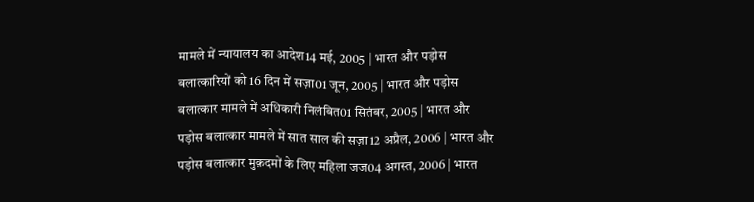मामले में न्यायालय का आदेश14 मई, 2005 | भारत और पड़ोस बलात्कारियों को 16 दिन में सज़ा01 जून, 2005 | भारत और पड़ोस बलात्कार मामले में अधिकारी निलंबित01 सितंबर, 2005 | भारत और पड़ोस बलात्कार मामले में सात साल की सज़ा12 अप्रैल, 2006 | भारत और पड़ोस बलात्कार मुक़दमों के लिए महिला जज04 अगस्त, 2006 | भारत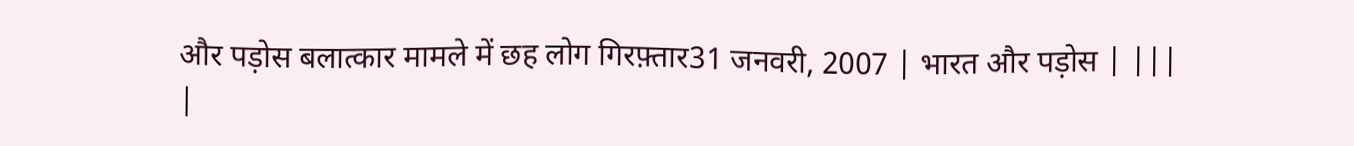और पड़ोस बलात्कार मामले में छह लोग गिरफ़्तार31 जनवरी, 2007 | भारत और पड़ोस | |||
|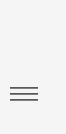|||